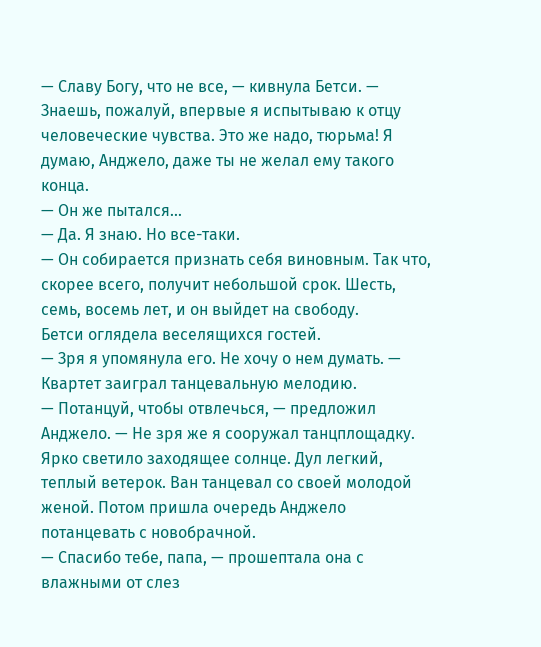— Славу Богу, что не все, — кивнула Бетси. — Знаешь, пожалуй, впервые я испытываю к отцу человеческие чувства. Это же надо, тюрьма! Я думаю, Анджело, даже ты не желал ему такого конца.
— Он же пытался...
— Да. Я знаю. Но все-таки.
— Он собирается признать себя виновным. Так что, скорее всего, получит небольшой срок. Шесть, семь, восемь лет, и он выйдет на свободу.
Бетси оглядела веселящихся гостей.
— Зря я упомянула его. Не хочу о нем думать. — Квартет заиграл танцевальную мелодию.
— Потанцуй, чтобы отвлечься, — предложил Анджело. — Не зря же я сооружал танцплощадку.
Ярко светило заходящее солнце. Дул легкий, теплый ветерок. Ван танцевал со своей молодой женой. Потом пришла очередь Анджело потанцевать с новобрачной.
— Спасибо тебе, папа, — прошептала она с влажными от слез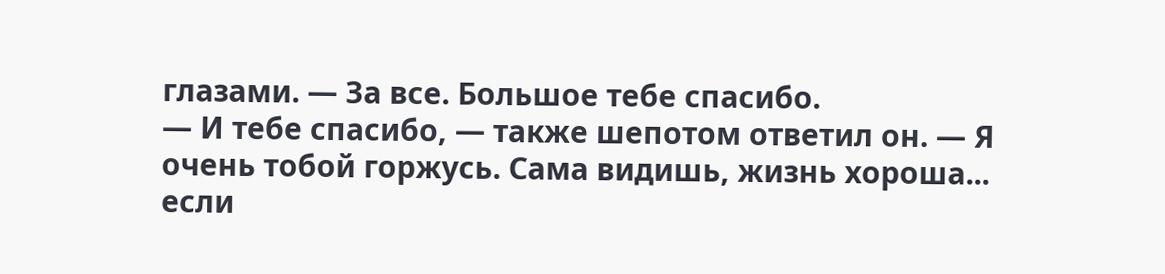глазами. — За все. Большое тебе спасибо.
— И тебе спасибо, — также шепотом ответил он. — Я очень тобой горжусь. Сама видишь, жизнь хороша... если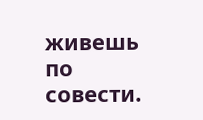живешь по совести.